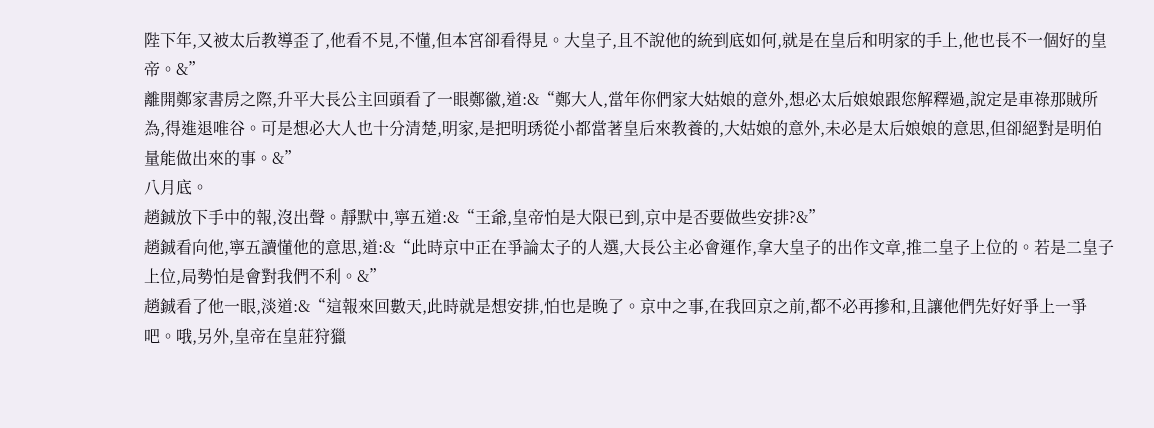陛下年,又被太后教導歪了,他看不見,不懂,但本宮卻看得見。大皇子,且不說他的統到底如何,就是在皇后和明家的手上,他也長不一個好的皇帝。&”
離開鄭家書房之際,升平大長公主回頭看了一眼鄭徽,道:&“鄭大人,當年你們家大姑娘的意外,想必太后娘娘跟您解釋過,說定是車祿那賊所為,得進退唯谷。可是想必大人也十分清楚,明家,是把明琇從小都當著皇后來教養的,大姑娘的意外,未必是太后娘娘的意思,但卻絕對是明伯量能做出來的事。&”
八月底。
趙鋮放下手中的報,沒出聲。靜默中,寧五道:&“王爺,皇帝怕是大限已到,京中是否要做些安排?&”
趙鋮看向他,寧五讀懂他的意思,道:&“此時京中正在爭論太子的人選,大長公主必會運作,拿大皇子的出作文章,推二皇子上位的。若是二皇子上位,局勢怕是會對我們不利。&”
趙鋮看了他一眼,淡道:&“這報來回數天,此時就是想安排,怕也是晚了。京中之事,在我回京之前,都不必再摻和,且讓他們先好好爭上一爭吧。哦,另外,皇帝在皇莊狩獵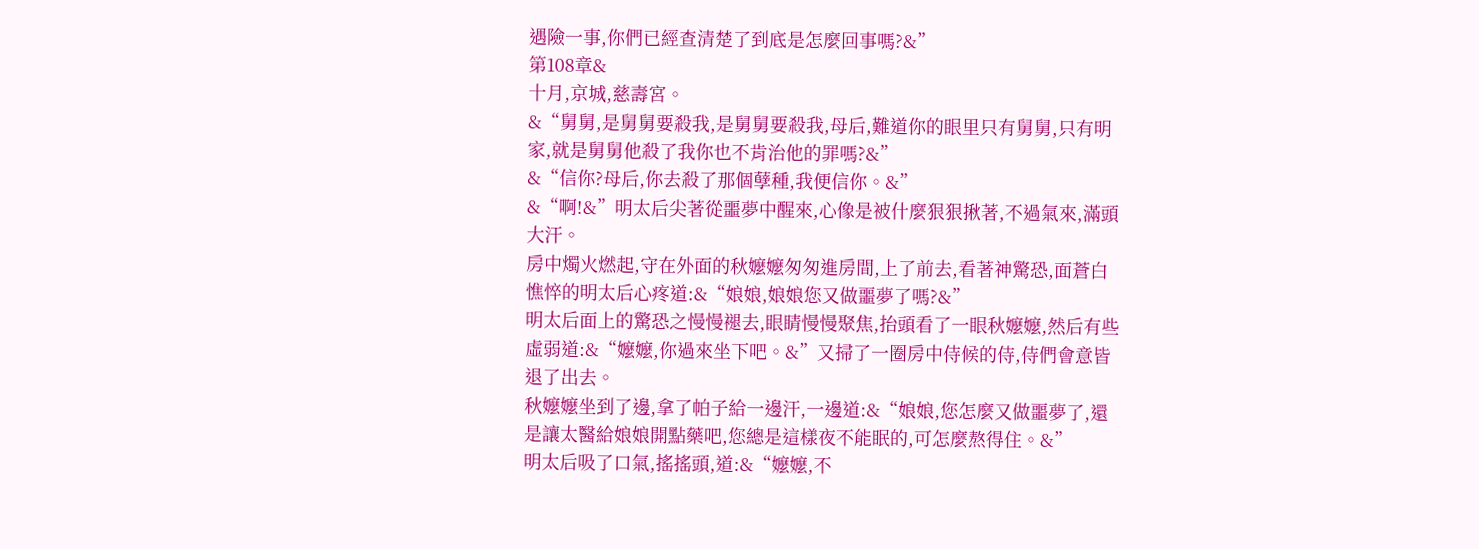遇險一事,你們已經查清楚了到底是怎麼回事嗎?&”
第108章&
十月,京城,慈壽宮。
&“舅舅,是舅舅要殺我,是舅舅要殺我,母后,難道你的眼里只有舅舅,只有明家,就是舅舅他殺了我你也不肯治他的罪嗎?&”
&“信你?母后,你去殺了那個孽種,我便信你。&”
&“啊!&”明太后尖著從噩夢中醒來,心像是被什麼狠狠揪著,不過氣來,滿頭大汗。
房中燭火燃起,守在外面的秋嬤嬤匆匆進房間,上了前去,看著神驚恐,面蒼白憔悴的明太后心疼道:&“娘娘,娘娘您又做噩夢了嗎?&”
明太后面上的驚恐之慢慢褪去,眼睛慢慢聚焦,抬頭看了一眼秋嬤嬤,然后有些虛弱道:&“嬤嬤,你過來坐下吧。&”又掃了一圈房中侍候的侍,侍們會意皆退了出去。
秋嬤嬤坐到了邊,拿了帕子給一邊汗,一邊道:&“娘娘,您怎麼又做噩夢了,還是讓太醫給娘娘開點藥吧,您總是這樣夜不能眠的,可怎麼熬得住。&”
明太后吸了口氣,搖搖頭,道:&“嬤嬤,不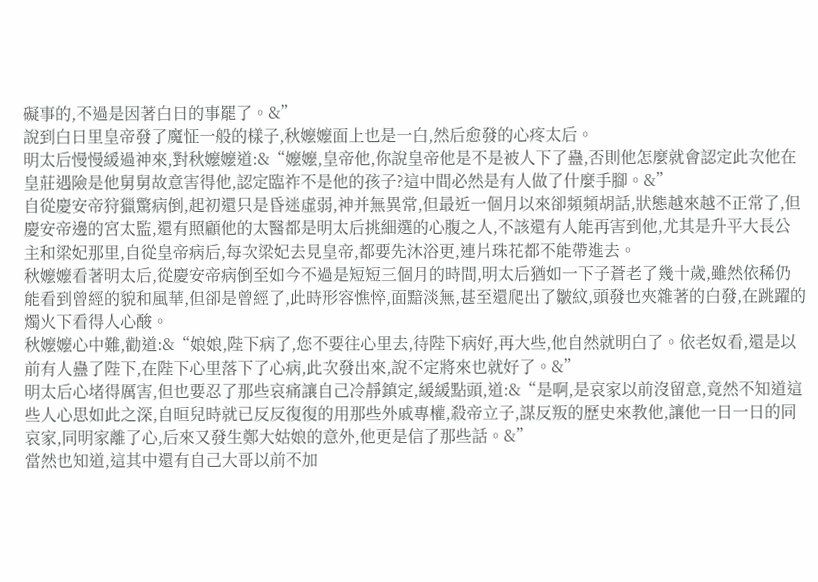礙事的,不過是因著白日的事罷了。&”
說到白日里皇帝發了魔怔一般的樣子,秋嬤嬤面上也是一白,然后愈發的心疼太后。
明太后慢慢緩過神來,對秋嬤嬤道:&“嬤嬤,皇帝他,你說皇帝他是不是被人下了蠱,否則他怎麼就會認定此次他在皇莊遇險是他舅舅故意害得他,認定臨祚不是他的孩子?這中間必然是有人做了什麼手腳。&”
自從慶安帝狩獵驚病倒,起初還只是昏迷虛弱,神并無異常,但最近一個月以來卻頻頻胡話,狀態越來越不正常了,但慶安帝邊的宮太監,還有照顧他的太醫都是明太后挑細選的心腹之人,不該還有人能再害到他,尤其是升平大長公主和梁妃那里,自從皇帝病后,每次梁妃去見皇帝,都要先沐浴更,連片珠花都不能帶進去。
秋嬤嬤看著明太后,從慶安帝病倒至如今不過是短短三個月的時間,明太后猶如一下子蒼老了幾十歲,雖然依稀仍能看到曾經的貌和風華,但卻是曾經了,此時形容憔悴,面黯淡無,甚至還爬出了皺紋,頭發也夾雜著的白發,在跳躍的燭火下看得人心酸。
秋嬤嬤心中難,勸道:&“娘娘,陛下病了,您不要往心里去,待陛下病好,再大些,他自然就明白了。依老奴看,還是以前有人蠱了陛下,在陛下心里落下了心病,此次發出來,說不定將來也就好了。&”
明太后心堵得厲害,但也要忍了那些哀痛讓自己冷靜鎮定,緩緩點頭,道:&“是啊,是哀家以前沒留意,竟然不知道這些人心思如此之深,自晅兒時就已反反復復的用那些外戚專權,殺帝立子,謀反叛的歷史來教他,讓他一日一日的同哀家,同明家離了心,后來又發生鄭大姑娘的意外,他更是信了那些話。&”
當然也知道,這其中還有自己大哥以前不加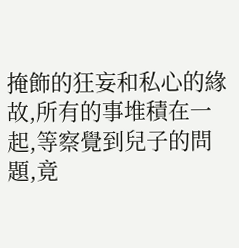掩飾的狂妄和私心的緣故,所有的事堆積在一起,等察覺到兒子的問題,竟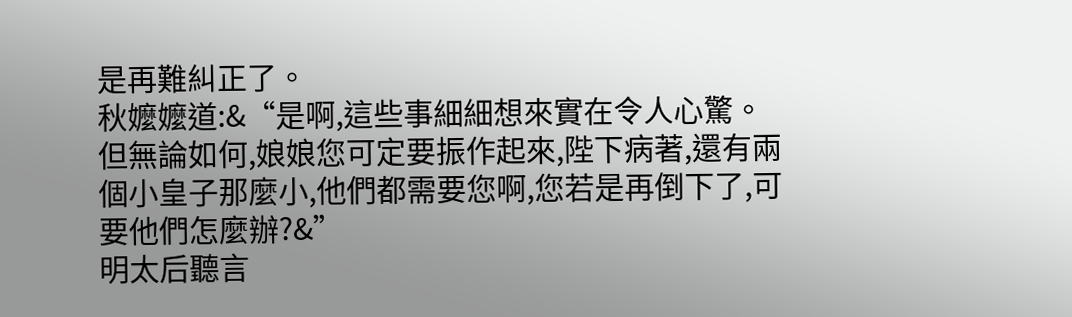是再難糾正了。
秋嬤嬤道:&“是啊,這些事細細想來實在令人心驚。但無論如何,娘娘您可定要振作起來,陛下病著,還有兩個小皇子那麼小,他們都需要您啊,您若是再倒下了,可要他們怎麼辦?&”
明太后聽言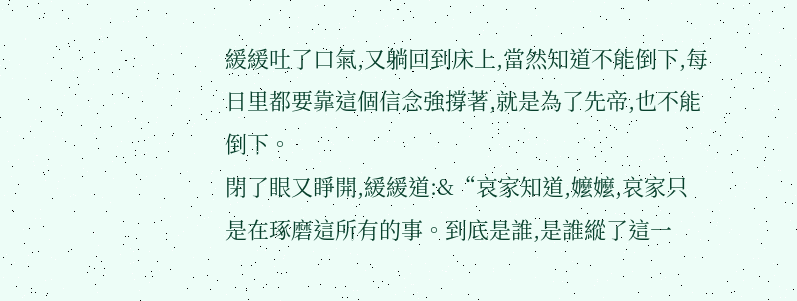緩緩吐了口氣,又躺回到床上,當然知道不能倒下,每日里都要靠這個信念強撐著,就是為了先帝,也不能倒下。
閉了眼又睜開,緩緩道:&“哀家知道,嬤嬤,哀家只是在琢磨這所有的事。到底是誰,是誰縱了這一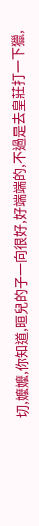切,嬤嬤,你知道,晅兒的子一向很好,好端端的,不過是去皇莊打一下獵,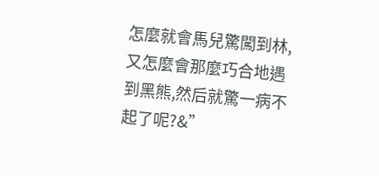怎麼就會馬兒驚闖到林,又怎麼會那麼巧合地遇到黑熊,然后就驚一病不起了呢?&”